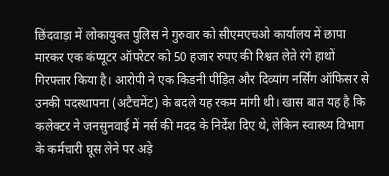छिंदवाड़ा में लोकायुक्त पुलिस ने गुरुवार को सीएमएचओ कार्यालय में छापा मारकर एक कंप्यूटर ऑपरेटर को 50 हजार रुपए की रिश्वत लेते रंगे हाथों गिरफ्तार किया है। आरोपी ने एक किडनी पीड़ित और दिव्यांग नर्सिंग ऑफिसर से उनकी पदस्थापना (अटैचमेंट) के बदले यह रकम मांगी थी। खास बात यह है कि कलेक्टर ने जनसुनवाई में नर्स की मदद के निर्देश दिए थे, लेकिन स्वास्थ्य विभाग के कर्मचारी घूस लेने पर अड़े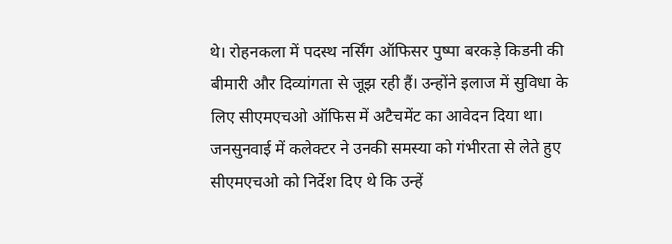थे। रोहनकला में पदस्थ नर्सिंग ऑफिसर पुष्पा बरकड़े किडनी की बीमारी और दिव्यांगता से जूझ रही हैं। उन्होंने इलाज में सुविधा के लिए सीएमएचओ ऑफिस में अटैचमेंट का आवेदन दिया था। जनसुनवाई में कलेक्टर ने उनकी समस्या को गंभीरता से लेते हुए सीएमएचओ को निर्देश दिए थे कि उन्हें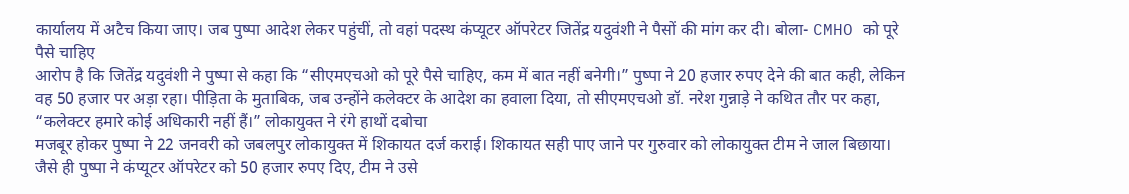कार्यालय में अटैच किया जाए। जब पुष्पा आदेश लेकर पहुंचीं, तो वहां पदस्थ कंप्यूटर ऑपरेटर जितेंद्र यदुवंशी ने पैसों की मांग कर दी। बोला- CMHO को पूरे पैसे चाहिए
आरोप है कि जितेंद्र यदुवंशी ने पुष्पा से कहा कि “सीएमएचओ को पूरे पैसे चाहिए, कम में बात नहीं बनेगी।” पुष्पा ने 20 हजार रुपए देने की बात कही, लेकिन वह 50 हजार पर अड़ा रहा। पीड़िता के मुताबिक, जब उन्होंने कलेक्टर के आदेश का हवाला दिया, तो सीएमएचओ डॉ. नरेश गुन्नाड़े ने कथित तौर पर कहा, “कलेक्टर हमारे कोई अधिकारी नहीं हैं।” लोकायुक्त ने रंगे हाथों दबोचा
मजबूर होकर पुष्पा ने 22 जनवरी को जबलपुर लोकायुक्त में शिकायत दर्ज कराई। शिकायत सही पाए जाने पर गुरुवार को लोकायुक्त टीम ने जाल बिछाया। जैसे ही पुष्पा ने कंप्यूटर ऑपरेटर को 50 हजार रुपए दिए, टीम ने उसे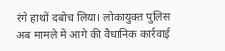रंगे हाथों दबोच लिया। लोकायुक्त पुलिस अब मामले में आगे की वैधानिक कार्रवाई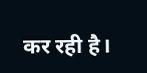कर रही है।